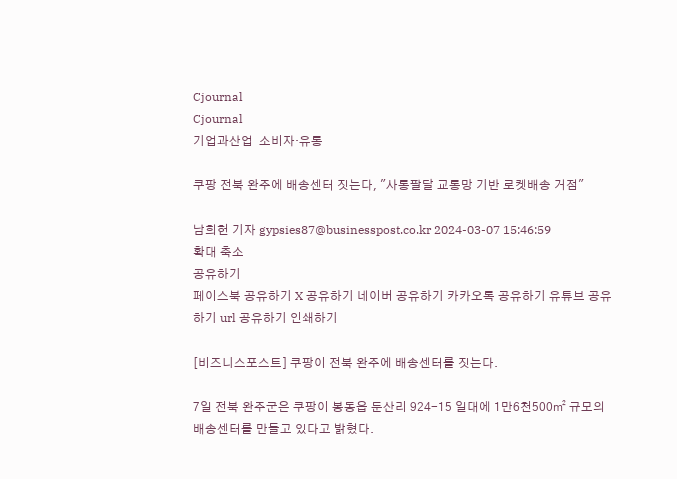Cjournal
Cjournal
기업과산업  소비자·유통

쿠팡 전북 완주에 배송센터 짓는다, "사통팔달 교통망 기반 로켓배송 거점"

남희헌 기자 gypsies87@businesspost.co.kr 2024-03-07 15:46:59
확대 축소
공유하기
페이스북 공유하기 X 공유하기 네이버 공유하기 카카오톡 공유하기 유튜브 공유하기 url 공유하기 인쇄하기

[비즈니스포스트] 쿠팡이 전북 완주에 배송센터를 짓는다.

7일 전북 완주군은 쿠팡이 봉동읍 둔산리 924-15 일대에 1만6천500㎡ 규모의 배송센터를 만들고 있다고 밝혔다.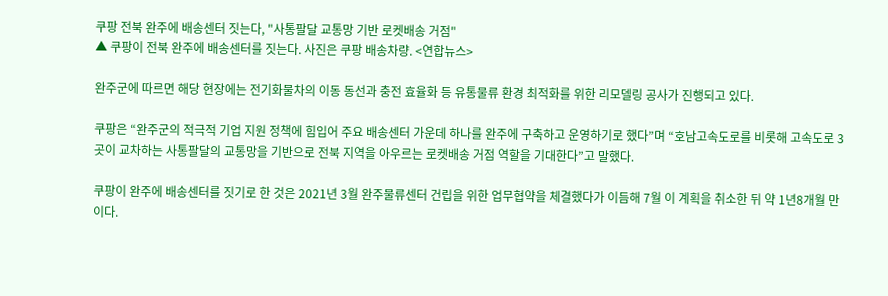쿠팡 전북 완주에 배송센터 짓는다, "사통팔달 교통망 기반 로켓배송 거점"
▲ 쿠팡이 전북 완주에 배송센터를 짓는다. 사진은 쿠팡 배송차량. <연합뉴스>

완주군에 따르면 해당 현장에는 전기화물차의 이동 동선과 충전 효율화 등 유통물류 환경 최적화를 위한 리모델링 공사가 진행되고 있다.

쿠팡은 “완주군의 적극적 기업 지원 정책에 힘입어 주요 배송센터 가운데 하나를 완주에 구축하고 운영하기로 했다”며 “호남고속도로를 비롯해 고속도로 3곳이 교차하는 사통팔달의 교통망을 기반으로 전북 지역을 아우르는 로켓배송 거점 역할을 기대한다”고 말했다.

쿠팡이 완주에 배송센터를 짓기로 한 것은 2021년 3월 완주물류센터 건립을 위한 업무협약을 체결했다가 이듬해 7월 이 계획을 취소한 뒤 약 1년8개월 만이다.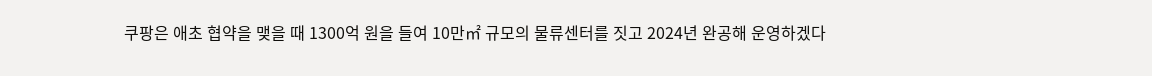쿠팡은 애초 협약을 맺을 때 1300억 원을 들여 10만㎡ 규모의 물류센터를 짓고 2024년 완공해 운영하겠다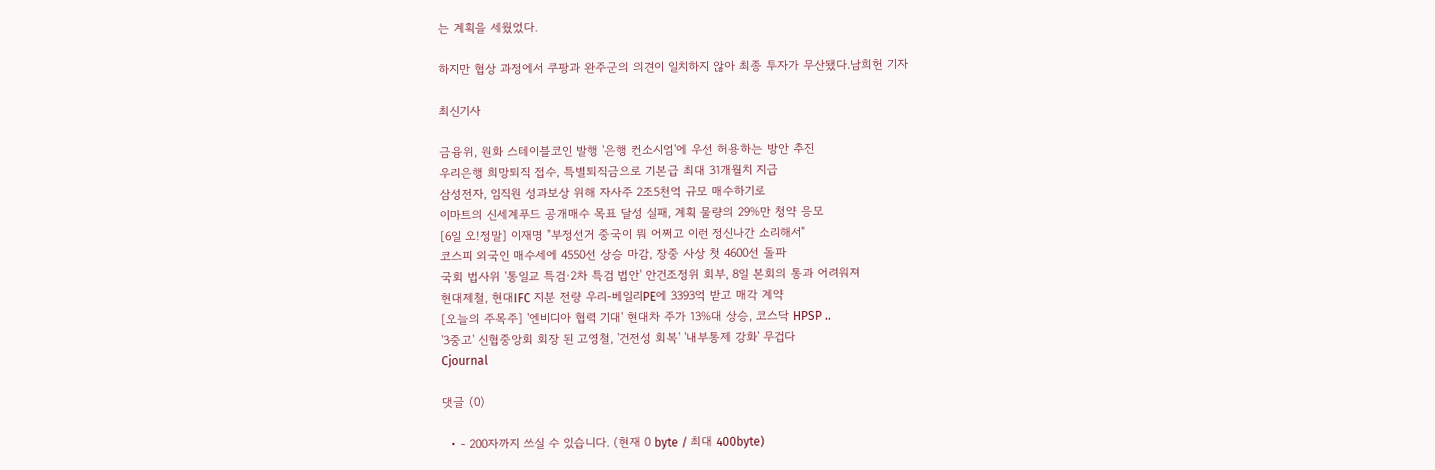는 계획을 세웠었다.

하지만 협상 과정에서 쿠팡과 완주군의 의견이 일치하지 않아 최종 투자가 무산됐다.남희헌 기자

최신기사

금융위, 원화 스테이블코인 발행 '은행 컨소시엄'에 우선 허용하는 방안 추진
우리은행 희망퇴직 접수, 특별퇴직금으로 기본급 최대 31개월치 지급
삼성전자, 임직원 성과보상 위해 자사주 2조5천억 규모 매수하기로
이마트의 신세계푸드 공개매수 목표 달성 실패, 계획 물량의 29%만 청약 응모
[6일 오!정말] 이재명 "부정선거 중국이 뭐 어쩌고 이런 정신나간 소리해서"
코스피 외국인 매수세에 4550선 상승 마감, 장중 사상 첫 4600선 돌파
국회 법사위 '통일교 특검·2차 특검 법안' 안건조정위 회부, 8일 본회의 통과 어려워져
현대제철, 현대IFC 지분 전량 우리-베일리PE에 3393억 받고 매각 계약
[오늘의 주목주] '엔비디아 협력 기대' 현대차 주가 13%대 상승, 코스닥 HPSP ..
'3중고' 신협중앙회 회장 된 고영철, '건전성 회복' '내부통제 강화' 무겁다
Cjournal

댓글 (0)

  • - 200자까지 쓰실 수 있습니다. (현재 0 byte / 최대 400byte)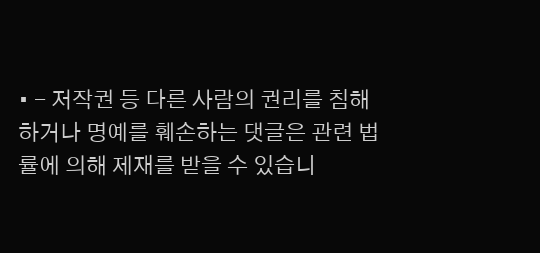• - 저작권 등 다른 사람의 권리를 침해하거나 명예를 훼손하는 댓글은 관련 법률에 의해 제재를 받을 수 있습니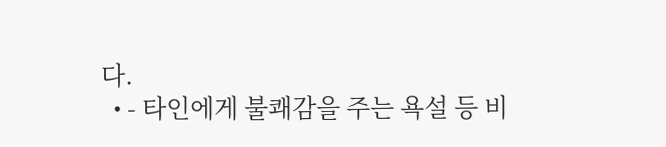다.
  • - 타인에게 불쾌감을 주는 욕설 등 비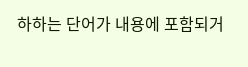하하는 단어가 내용에 포함되거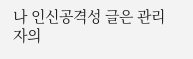나 인신공격성 글은 관리자의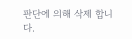판단에 의해 삭제 합니다.